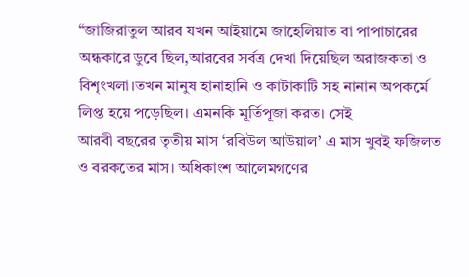“জাজিরাতুল আরব যখন আইয়ামে জাহেলিয়াত বা পাপাচারের অন্ধকারে ডুবে ছিল,আরবের সর্বত্র দেখা দিয়েছিল অরাজকতা ও বিশৃংখলা।তখন মানুষ হানাহানি ও কাটাকাটি সহ নানান অপকর্মে লিপ্ত হয়ে পড়েছিল। এমনকি মূর্তিপূজা করত। সেই
আরবী বছরের তৃতীয় মাস ‘রবিউল আউয়াল’ এ মাস খুবই ফজিলত ও বরকতের মাস। অধিকাংশ আলেমগণের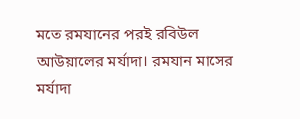মতে রমযানের পরই রবিউল আউয়ালের মর্যাদা। রমযান মাসের মর্যাদা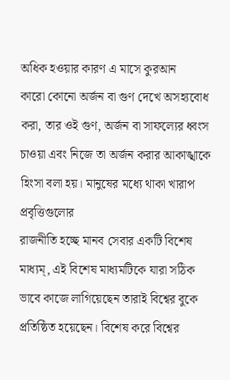অধিক হওয়ার কারণ এ মাসে কুরআন
কারো কোনো অর্জন বা গুণ দেখে অসহ্যবোধ করা, তার ওই গুণ, অর্জন বা সাফল্যের ধ্বংস চাওয়া এবং নিজে তা অর্জন করার আকাঙ্খাকে হিংসা বলা হয়। মানুষের মধ্যে থাকা খারাপ প্রবৃত্তিগুলোর
রাজনীতি হচ্ছে মানব সেবার একটি বিশেষ মাধ্যম্, এই বিশেষ মাধ্যমটিকে যারা সঠিক ভাবে কাজে লাগিয়েছেন তারাই বিশ্বের বুকে প্রতিষ্ঠিত হয়েছেন। বিশেষ করে বিশ্বের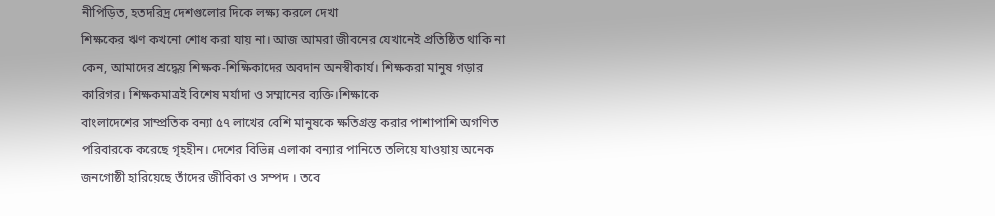নীপিড়িত, হতদরিদ্র দেশগুলোর দিকে লক্ষ্য করলে দেখা
শিক্ষকের ঋণ কখনো শোধ করা যায় না। আজ আমরা জীবনের যেখানেই প্রতিষ্ঠিত থাকি না কেন, আমাদের শ্রদ্ধেয় শিক্ষক-শিক্ষিকাদের অবদান অনস্বীকার্য। শিক্ষকরা মানুষ গড়ার কারিগর। শিক্ষকমাত্রই বিশেষ মর্যাদা ও সম্মানের ব্যক্তি।শিক্ষাকে
বাংলাদেশের সাম্প্রতিক বন্যা ৫৭ লাখের বেশি মানুষকে ক্ষতিগ্রস্ত করার পাশাপাশি অগণিত পরিবারকে করেছে গৃহহীন। দেশের বিভিন্ন এলাকা বন্যার পানিতে তলিয়ে যাওয়ায় অনেক জনগোষ্ঠী হারিয়েছে তাঁদের জীবিকা ও সম্পদ । তবে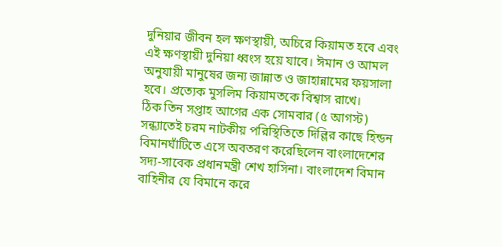দুনিয়ার জীবন হল ক্ষণস্থায়ী, অচিরে কিয়ামত হবে এবং এই ক্ষণস্থায়ী দুনিয়া ধ্বংস হয়ে যাবে। ঈমান ও আমল অনুযায়ী মানুষের জন্য জান্নাত ও জাহান্নামের ফয়সালা হবে। প্রত্যেক মুসলিম কিয়ামতকে বিশ্বাস রাখে।
ঠিক তিন সপ্তাহ আগের এক সোমবার (৫ আগস্ট) সন্ধ্যাতেই চরম নাটকীয় পরিস্থিতিতে দিল্লির কাছে হিন্ডন বিমানঘাঁটিতে এসে অবতরণ করেছিলেন বাংলাদেশের সদ্য-সাবেক প্রধানমন্ত্রী শেখ হাসিনা। বাংলাদেশ বিমান বাহিনীর যে বিমানে করে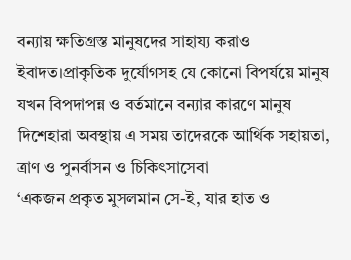বন্যায় ক্ষতিগ্রস্ত মানুষদের সাহায্য করাও ইবাদত।প্রাকৃতিক দুর্যোগসহ যে কোনো বিপর্যয়ে মানুষ যখন বিপদাপন্ন ও বর্তমানে বন্যার কারণে মানুষ দিশেহারা অবস্থায় এ সময় তাদেরকে আর্থিক সহায়তা, ত্রাণ ও পুনর্বাসন ও চিকিৎসাসেবা
‘একজন প্রকৃত মুসলমান সে-ই, যার হাত ও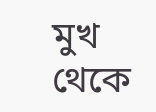মুখ থেকে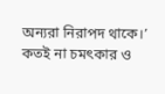অন্যরা নিরাপদ থাকে।’ কতই না চমৎকার ও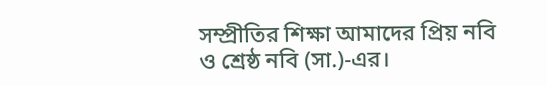সম্প্রীতির শিক্ষা আমাদের প্রিয় নবি ও শ্রেষ্ঠ নবি (সা.)-এর।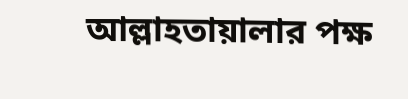আল্লাহতায়ালার পক্ষ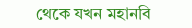থেকে যখন মহানবি